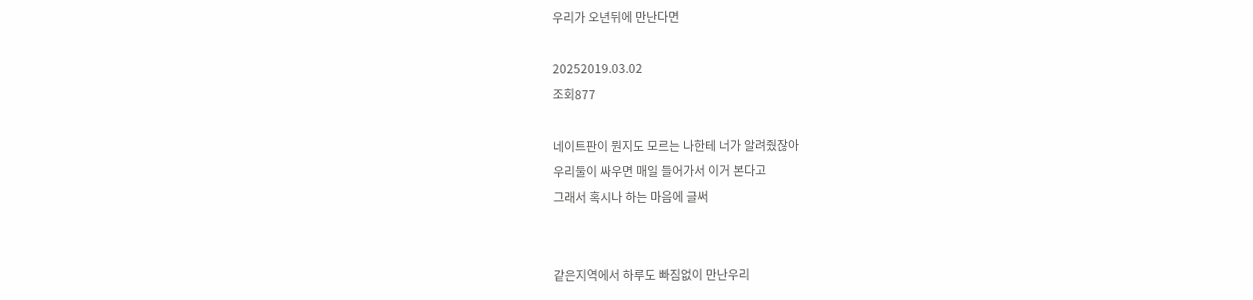우리가 오년뒤에 만난다면

20252019.03.02
조회877

네이트판이 뭔지도 모르는 나한테 너가 알려줬잖아
우리둘이 싸우면 매일 들어가서 이거 본다고
그래서 혹시나 하는 마음에 글써


같은지역에서 하루도 빠짐없이 만난우리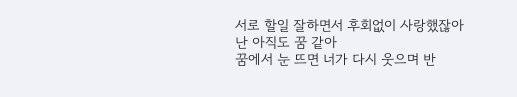서로 할일 잘하면서 후회없이 사랑했잖아
난 아직도 꿈 같아
꿈에서 눈 뜨면 너가 다시 웃으며 반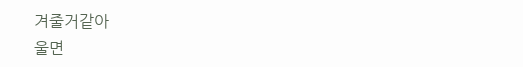겨줄거같아
울면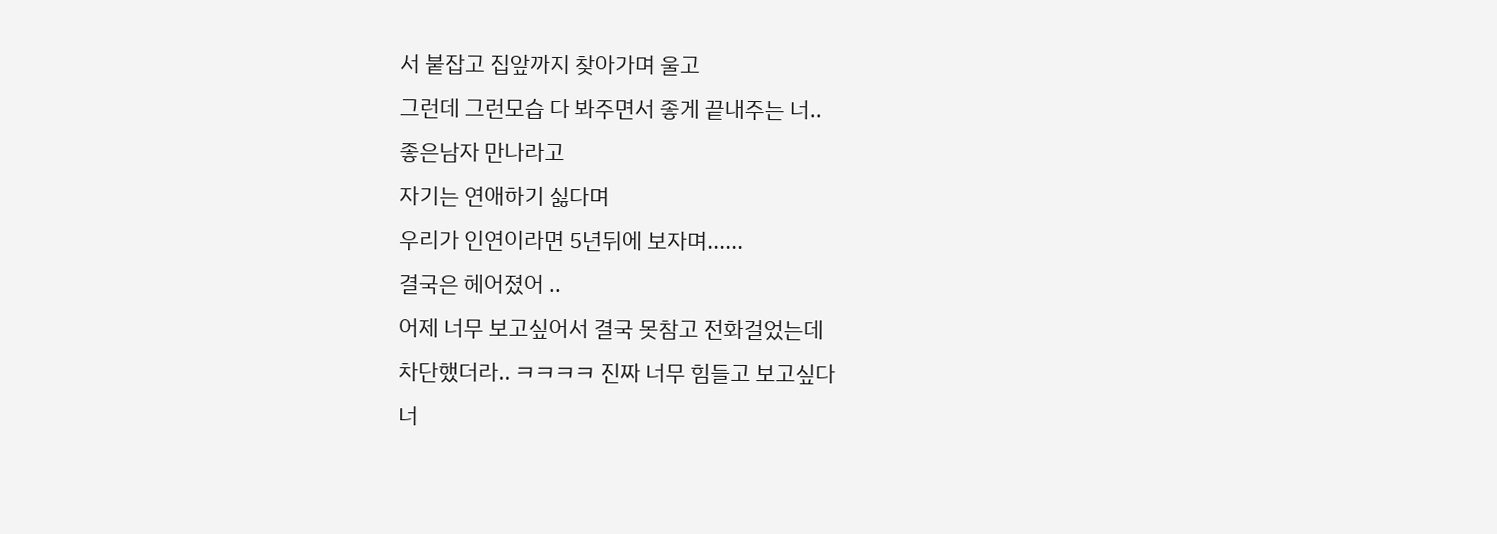서 붙잡고 집앞까지 찾아가며 울고
그런데 그런모습 다 봐주면서 좋게 끝내주는 너..
좋은남자 만나라고
자기는 연애하기 싫다며
우리가 인연이라면 5년뒤에 보자며......
결국은 헤어졌어 ..
어제 너무 보고싶어서 결국 못참고 전화걸었는데
차단했더라.. ㅋㅋㅋㅋ 진짜 너무 힘들고 보고싶다
너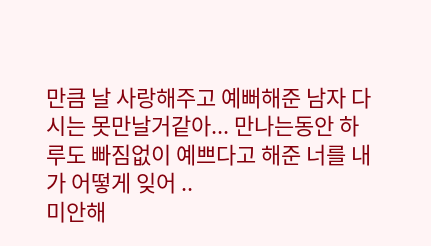만큼 날 사랑해주고 예뻐해준 남자 다시는 못만날거같아... 만나는동안 하루도 빠짐없이 예쁘다고 해준 너를 내가 어떻게 잊어 ..
미안해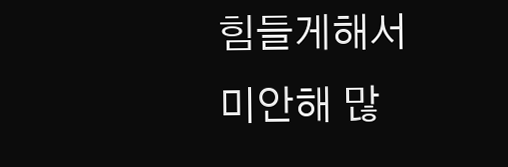힘들게해서
미안해 많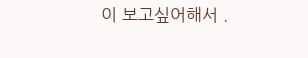이 보고싶어해서 .